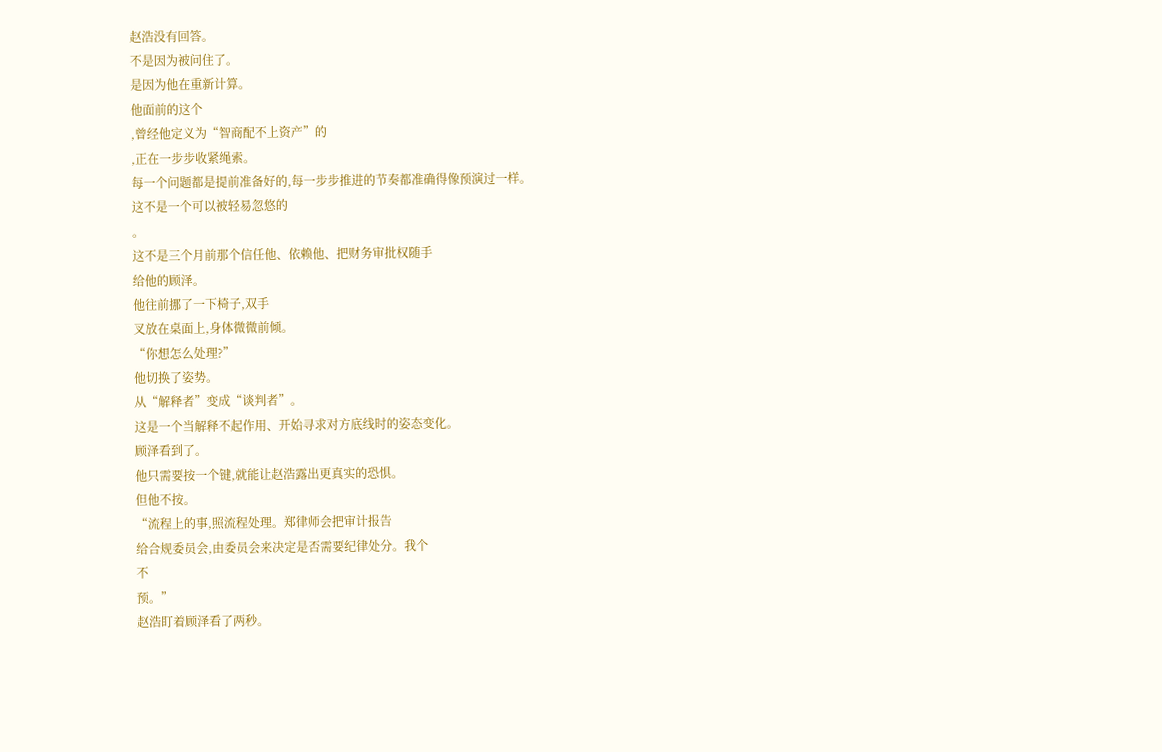赵浩没有回答。
不是因为被问住了。
是因为他在重新计算。
他面前的这个
,曾经他定义为“智商配不上资产”的
,正在一步步收紧绳索。
每一个问题都是提前准备好的,每一步步推进的节奏都准确得像预演过一样。
这不是一个可以被轻易忽悠的
。
这不是三个月前那个信任他、依赖他、把财务审批权随手
给他的顾泽。
他往前挪了一下椅子,双手
叉放在桌面上,身体微微前倾。
“你想怎么处理?”
他切换了姿势。
从“解释者”变成“谈判者”。
这是一个当解释不起作用、开始寻求对方底线时的姿态变化。
顾泽看到了。
他只需要按一个键,就能让赵浩露出更真实的恐惧。
但他不按。
“流程上的事,照流程处理。郑律师会把审计报告
给合规委员会,由委员会来决定是否需要纪律处分。我个
不
预。”
赵浩盯着顾泽看了两秒。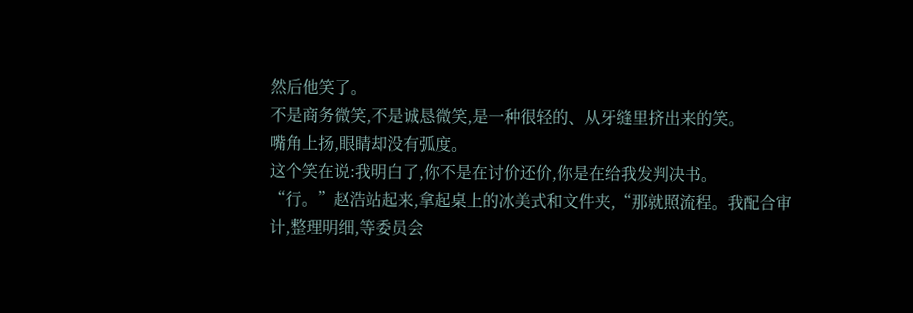然后他笑了。
不是商务微笑,不是诚恳微笑,是一种很轻的、从牙缝里挤出来的笑。
嘴角上扬,眼睛却没有弧度。
这个笑在说:我明白了,你不是在讨价还价,你是在给我发判决书。
“行。”赵浩站起来,拿起桌上的冰美式和文件夹,“那就照流程。我配合审计,整理明细,等委员会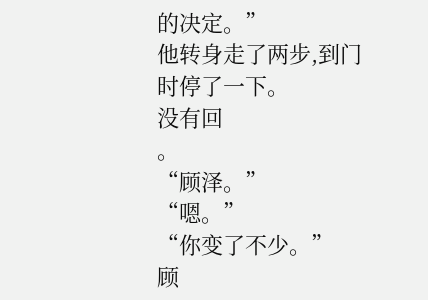的决定。”
他转身走了两步,到门
时停了一下。
没有回
。
“顾泽。”
“嗯。”
“你变了不少。”
顾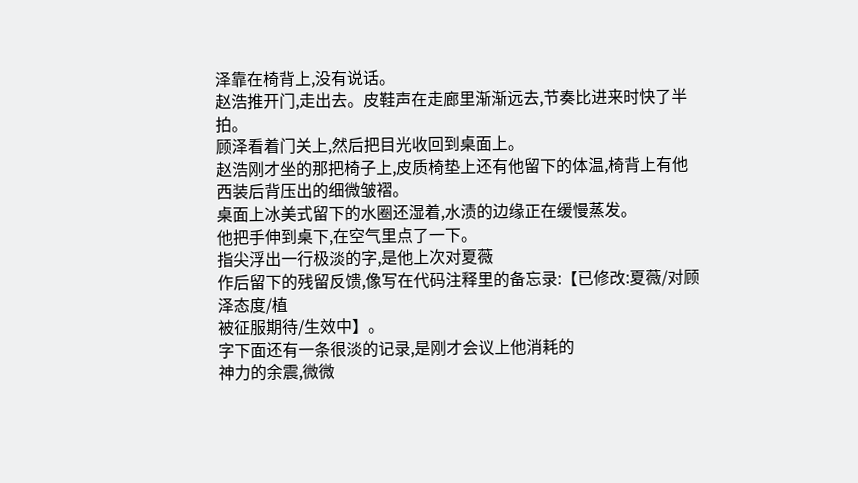泽靠在椅背上,没有说话。
赵浩推开门,走出去。皮鞋声在走廊里渐渐远去,节奏比进来时快了半拍。
顾泽看着门关上,然后把目光收回到桌面上。
赵浩刚才坐的那把椅子上,皮质椅垫上还有他留下的体温,椅背上有他西装后背压出的细微皱褶。
桌面上冰美式留下的水圈还湿着,水渍的边缘正在缓慢蒸发。
他把手伸到桌下,在空气里点了一下。
指尖浮出一行极淡的字,是他上次对夏薇
作后留下的残留反馈,像写在代码注释里的备忘录:【已修改:夏薇/对顾泽态度/植
被征服期待/生效中】。
字下面还有一条很淡的记录,是刚才会议上他消耗的
神力的余震,微微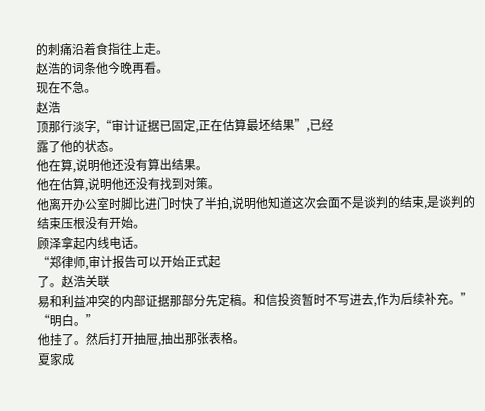的刺痛沿着食指往上走。
赵浩的词条他今晚再看。
现在不急。
赵浩
顶那行淡字,“审计证据已固定,正在估算最坯结果”,已经
露了他的状态。
他在算,说明他还没有算出结果。
他在估算,说明他还没有找到对策。
他离开办公室时脚比进门时快了半拍,说明他知道这次会面不是谈判的结束,是谈判的结束压根没有开始。
顾泽拿起内线电话。
“郑律师,审计报告可以开始正式起
了。赵浩关联
易和利益冲突的内部证据那部分先定稿。和信投资暂时不写进去,作为后续补充。”
“明白。”
他挂了。然后打开抽屉,抽出那张表格。
夏家成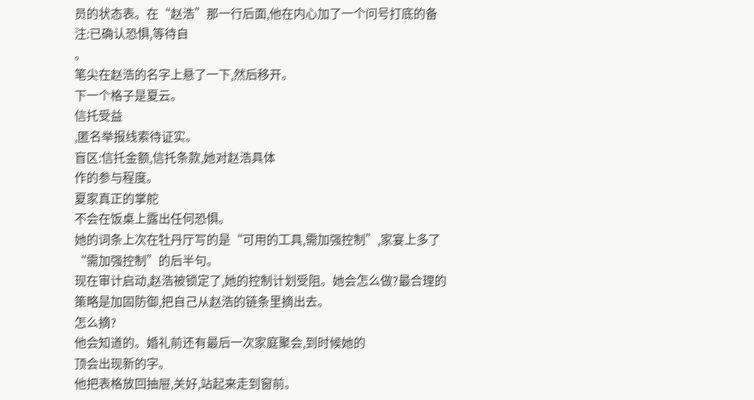员的状态表。在“赵浩”那一行后面,他在内心加了一个问号打底的备注:已确认恐惧,等待自
。
笔尖在赵浩的名字上悬了一下,然后移开。
下一个格子是夏云。
信托受益
,匿名举报线索待证实。
盲区:信托金额,信托条款,她对赵浩具体
作的参与程度。
夏家真正的掌舵
不会在饭桌上露出任何恐惧。
她的词条上次在牡丹厅写的是“可用的工具,需加强控制”,家宴上多了“需加强控制”的后半句。
现在审计启动,赵浩被锁定了,她的控制计划受阻。她会怎么做?最合理的策略是加固防御,把自己从赵浩的链条里摘出去。
怎么摘?
他会知道的。婚礼前还有最后一次家庭聚会,到时候她的
顶会出现新的字。
他把表格放回抽屉,关好,站起来走到窗前。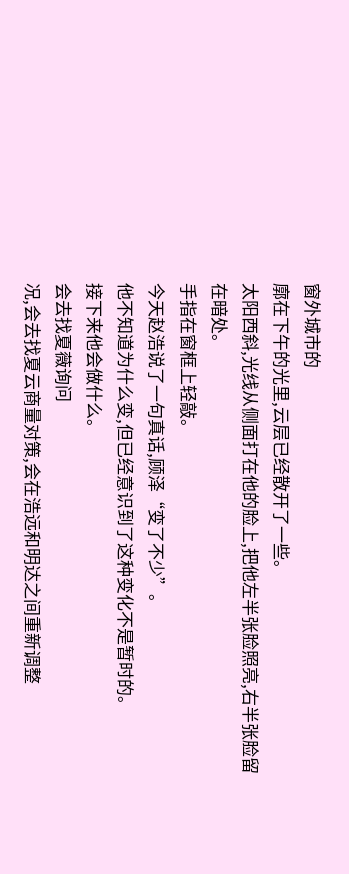窗外城市的
廓在下午的光里,云层已经散开了一些。
太阳西斜,光线从侧面打在他的脸上,把他左半张脸照亮,右半张脸留在暗处。
手指在窗框上轻敲。
今天赵浩说了一句真话,顾泽“变了不少”。
他不知道为什么变,但已经意识到了这种变化不是暂时的。
接下来他会做什么。
会去找夏薇询问
况,会去找夏云商量对策,会在浩远和明达之间重新调整